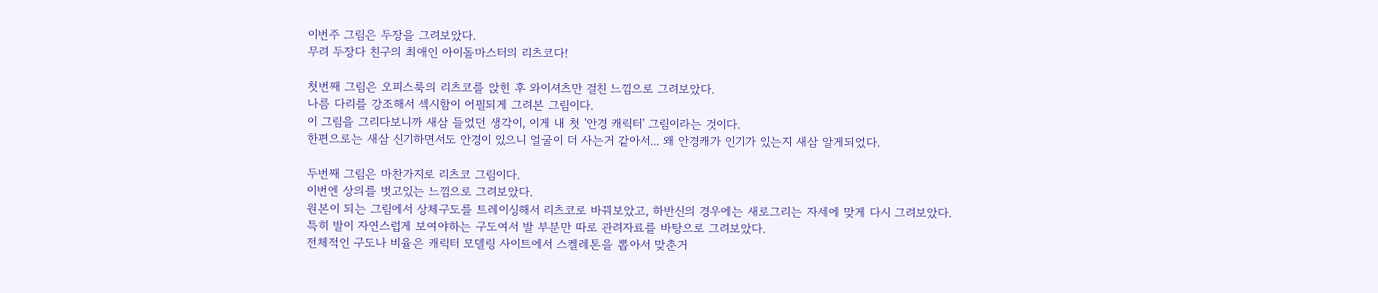이번주 그림은 두장을 그려보았다.
무려 두장다 친구의 최애인 아이돌마스터의 리츠코다!

첫번째 그림은 오피스룩의 리츠코를 앉힌 후 와이셔츠만 걸친 느낌으로 그려보았다.
나름 다리를 강조해서 섹시함이 어필되게 그려본 그림이다.
이 그림을 그리다보니까 새삼 들었던 생각이, 이게 내 첫 '안경 캐릭터' 그림이라는 것이다.
한편으로는 새삼 신기하면서도 안경이 있으니 얼굴이 더 사는거 같아서... 왜 안경캐가 인기가 있는지 새삼 알게되었다.

두번째 그림은 마찬가지로 리츠코 그림이다.
이번엔 상의를 벗고있는 느낌으로 그려보았다.
원본이 되는 그림에서 상체구도를 트레이싱해서 리츠코로 바꿔보았고, 하반신의 경우에는 새로그리는 자세에 맞게 다시 그려보았다.
특히 발이 자연스럽게 보여야하는 구도여서 발 부분만 따로 관려자료를 바탕으로 그려보았다.
전체적인 구도나 비율은 캐릭터 모델링 사이트에서 스켈레톤을 뽑아서 맞춘거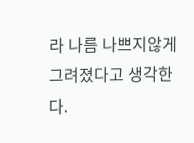라 나름 나쁘지않게 그려졌다고 생각한다.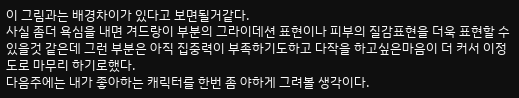이 그림과는 배경차이가 있다고 보면될거같다.
사실 좀더 욕심을 내면 겨드랑이 부분의 그라이데션 표현이나 피부의 질감표현을 더욱 표현할 수 있을것 같은데 그런 부분은 아직 집중력이 부족하기도하고 다작을 하고싶은마음이 더 커서 이정도로 마무리 하기로했다.
다음주에는 내가 좋아하는 캐릭터를 한번 좀 야하게 그려볼 생각이다.